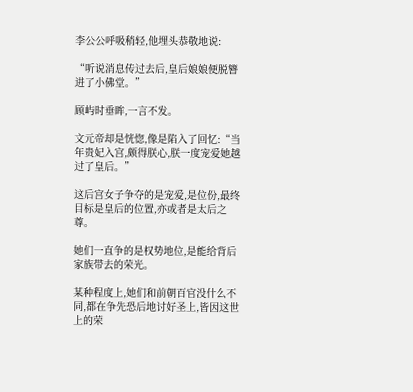李公公呼吸稍轻,他埋头恭敬地说:

“听说消息传过去后,皇后娘娘便脱簪进了小佛堂。”

顾屿时垂眸,一言不发。

文元帝却是恍惚,像是陷入了回忆:“当年贵妃入宫,颇得朕心,朕一度宠爱她越过了皇后。”

这后宫女子争夺的是宠爱,是位份,最终目标是皇后的位置,亦或者是太后之尊。

她们一直争的是权势地位,是能给背后家族带去的荣光。

某种程度上,她们和前朝百官没什么不同,都在争先恐后地讨好圣上,皆因这世上的荣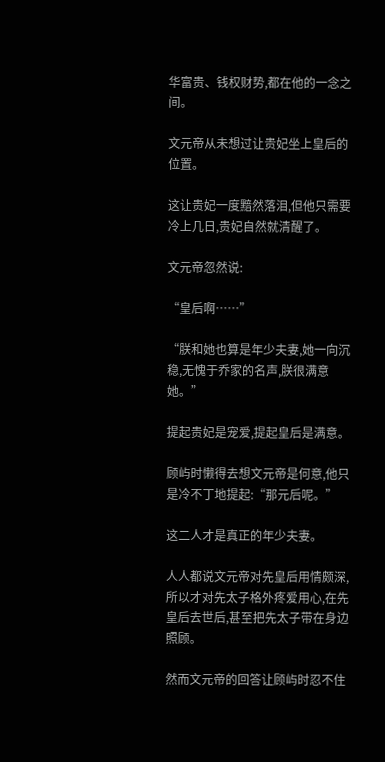华富贵、钱权财势,都在他的一念之间。

文元帝从未想过让贵妃坐上皇后的位置。

这让贵妃一度黯然落泪,但他只需要冷上几日,贵妃自然就清醒了。

文元帝忽然说:

“皇后啊……”

“朕和她也算是年少夫妻,她一向沉稳,无愧于乔家的名声,朕很满意她。”

提起贵妃是宠爱,提起皇后是满意。

顾屿时懒得去想文元帝是何意,他只是冷不丁地提起:“那元后呢。”

这二人才是真正的年少夫妻。

人人都说文元帝对先皇后用情颇深,所以才对先太子格外疼爱用心,在先皇后去世后,甚至把先太子带在身边照顾。

然而文元帝的回答让顾屿时忍不住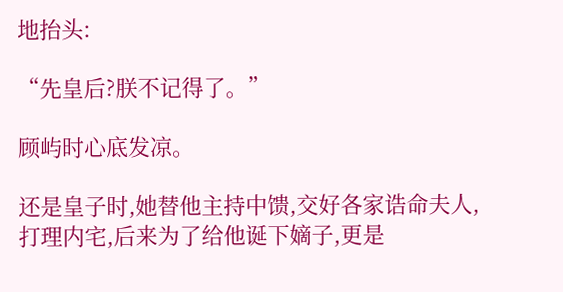地抬头:

“先皇后?朕不记得了。”

顾屿时心底发凉。

还是皇子时,她替他主持中馈,交好各家诰命夫人,打理内宅,后来为了给他诞下嫡子,更是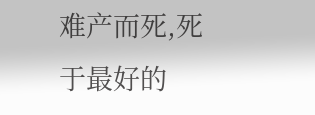难产而死,死于最好的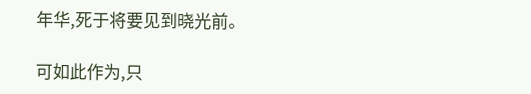年华,死于将要见到晓光前。

可如此作为,只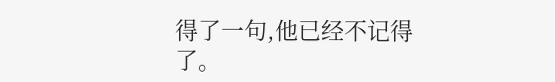得了一句,他已经不记得了。